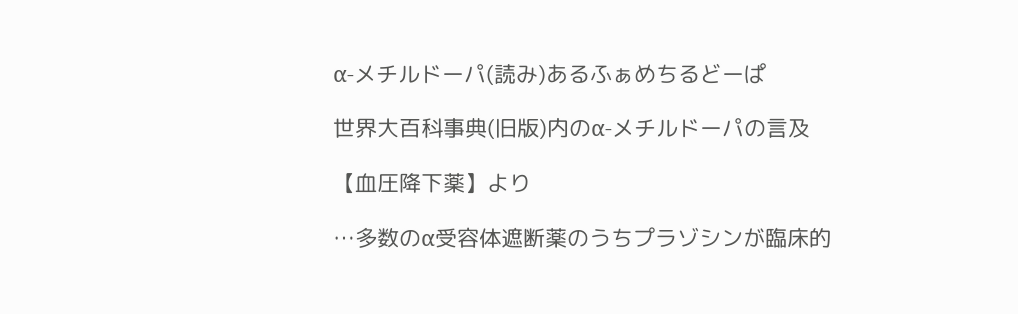α-メチルドーパ(読み)あるふぁめちるどーぱ

世界大百科事典(旧版)内のα-メチルドーパの言及

【血圧降下薬】より

…多数のα受容体遮断薬のうちプラゾシンが臨床的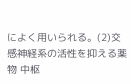によく用いられる。(2)交感神経系の活性を抑える薬物 中枢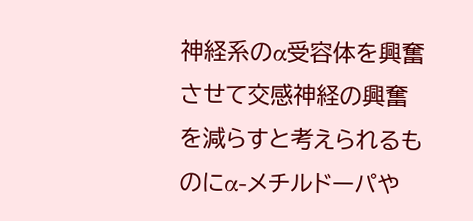神経系のα受容体を興奮させて交感神経の興奮を減らすと考えられるものにα‐メチルドーパや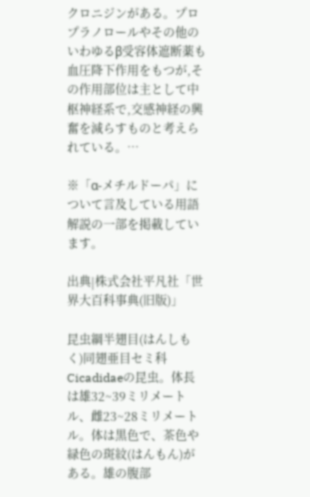クロニジンがある。プロプラノロールやその他のいわゆるβ受容体遮断薬も血圧降下作用をもつが,その作用部位は主として中枢神経系で,交感神経の興奮を減らすものと考えられている。…

※「α-メチルドーパ」について言及している用語解説の一部を掲載しています。

出典|株式会社平凡社「世界大百科事典(旧版)」

昆虫綱半翅目(はんしもく)同翅亜目セミ科Cicadidaeの昆虫。体長は雄32~39ミリメートル、雌23~28ミリメートル。体は黒色で、茶色や緑色の斑紋(はんもん)がある。雄の腹部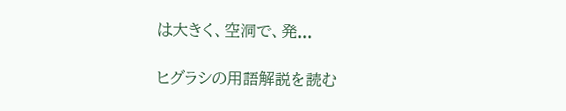は大きく、空洞で、発...

ヒグラシの用語解説を読む